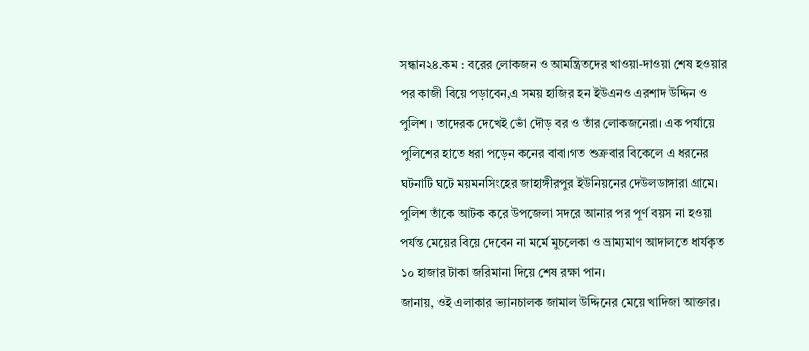সন্ধান২৪.কম : বরের লোকজন ও আমন্ত্রিতদের খাওয়া-দাওয়া শেষ হওয়ার পর কাজী বিয়ে পড়াবেন,এ সময় হাজির হন ইউএনও এরশাদ উদ্দিন ও পুলিশ । তাদেরক দেখেই ভোঁ দৌড় বর ও তাঁর লোকজনেরা। এক পর্যায়ে পুলিশের হাতে ধরা পড়েন কনের বাবা।গত শুক্রবার বিকেলে এ ধরনের ঘটনাটি ঘটে ময়মনসিংহের জাহাঙ্গীরপুর ইউনিয়নের দেউলডাঙ্গারা গ্রামে।
পুলিশ তাঁকে আটক করে উপজেলা সদরে আনার পর পূর্ণ বয়স না হওয়া পর্যন্ত মেয়ের বিয়ে দেবেন না মর্মে মুচলেকা ও ভ্রাম্যমাণ আদালতে ধার্যকৃত ১০ হাজার টাকা জরিমানা দিয়ে শেষ রক্ষা পান।
জানায়, ওই এলাকার ভ্যানচালক জামাল উদ্দিনের মেয়ে খাদিজা আক্তার।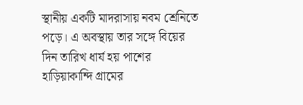স্থানীয় একটি মাদরাসায় নবম শ্রেনিতে পড়ে। এ অবস্থায় তার সঙ্গে বিয়ের দিন তারিখ ধার্য হয় পাশের হাড়িয়াকান্দি গ্রামের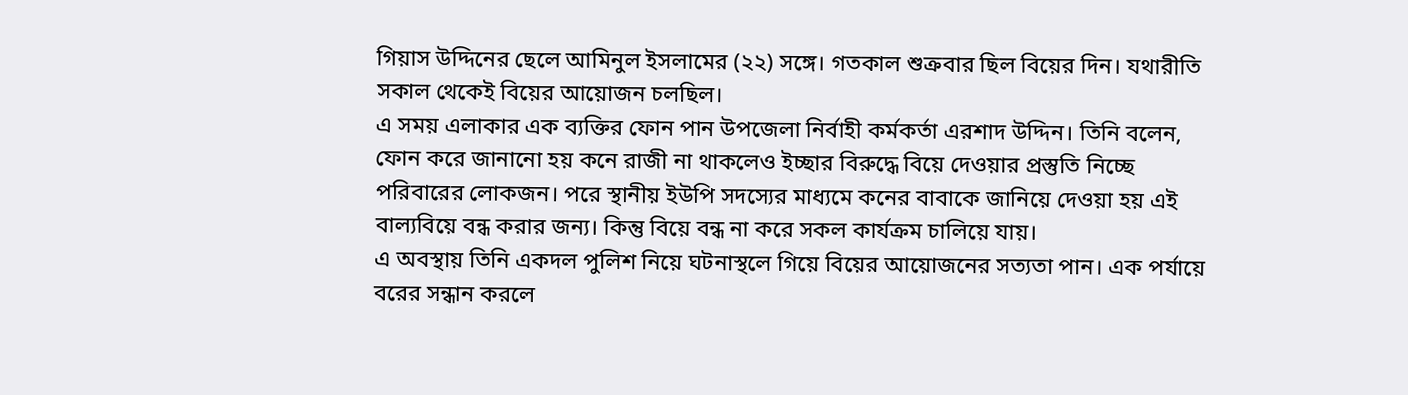গিয়াস উদ্দিনের ছেলে আমিনুল ইসলামের (২২) সঙ্গে। গতকাল শুক্রবার ছিল বিয়ের দিন। যথারীতি সকাল থেকেই বিয়ের আয়োজন চলছিল।
এ সময় এলাকার এক ব্যক্তির ফোন পান উপজেলা নির্বাহী কর্মকর্তা এরশাদ উদ্দিন। তিনি বলেন, ফোন করে জানানো হয় কনে রাজী না থাকলেও ইচ্ছার বিরুদ্ধে বিয়ে দেওয়ার প্রস্তুতি নিচ্ছে পরিবারের লোকজন। পরে স্থানীয় ইউপি সদস্যের মাধ্যমে কনের বাবাকে জানিয়ে দেওয়া হয় এই বাল্যবিয়ে বন্ধ করার জন্য। কিন্তু বিয়ে বন্ধ না করে সকল কার্যক্রম চালিয়ে যায়।
এ অবস্থায় তিনি একদল পুলিশ নিয়ে ঘটনাস্থলে গিয়ে বিয়ের আয়োজনের সত্যতা পান। এক পর্যায়ে বরের সন্ধান করলে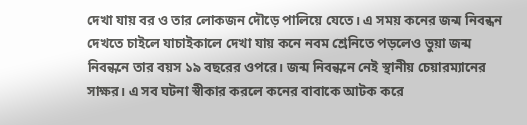দেখা যায় বর ও তার লোকজন দৌড়ে পালিয়ে যেতে। এ সময় কনের জন্ম নিবন্ধন দেখতে চাইলে যাচাইকালে দেখা যায় কনে নবম শ্রেনিতে পড়লেও ভুয়া জন্ম নিবন্ধনে তার বয়স ১৯ বছরের ওপরে। জন্ম নিবন্ধনে নেই স্থানীয় চেয়ারম্যানের সাক্ষর। এ সব ঘটনা স্বীকার করলে কনের বাবাকে আটক করে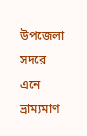উপজেলা সদরে এনে ভ্রাম্যমাণ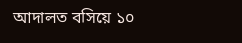আদালত বসিয়ে ১০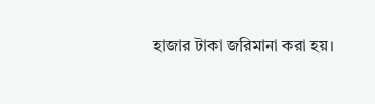হাজার টাকা জরিমানা করা হয়।